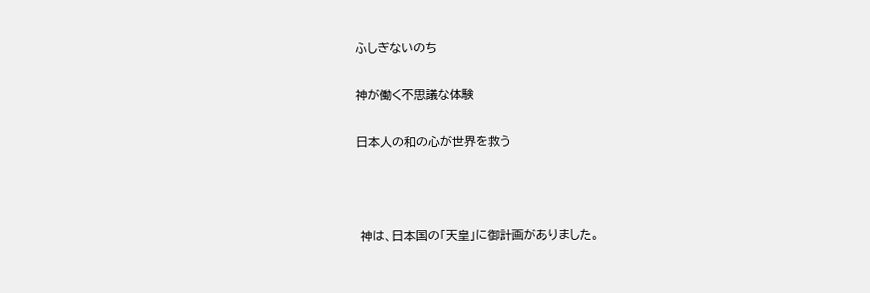ふしぎないのち

神が働く不思議な体験

日本人の和の心が世界を救う



 神は、日本国の「天皇」に御計画がありました。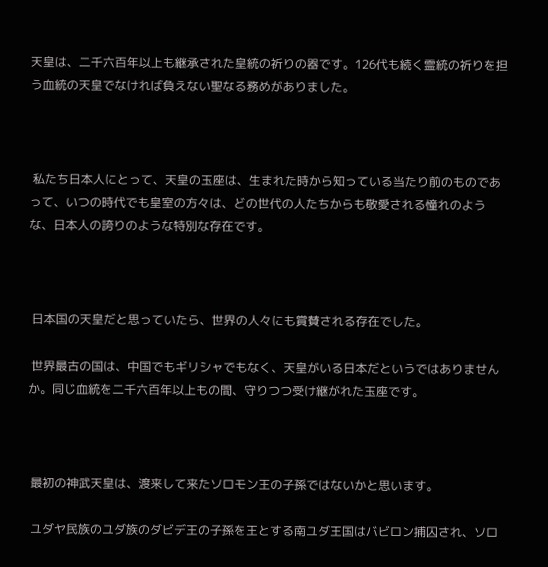天皇は、二千六百年以上も継承された皇統の祈りの器です。126代も続く霊統の祈りを担う血統の天皇でなければ負えない聖なる務めがありました。



 私たち日本人にとって、天皇の玉座は、生まれた時から知っている当たり前のものであって、いつの時代でも皇室の方々は、どの世代の人たちからも敬愛される憧れのような、日本人の誇りのような特別な存在です。



 日本国の天皇だと思っていたら、世界の人々にも賞賛される存在でした。

 世界最古の国は、中国でもギリシャでもなく、天皇がいる日本だというではありませんか。同じ血統を二千六百年以上もの間、守りつつ受け継がれた玉座です。



 最初の神武天皇は、渡来して来たソロモン王の子孫ではないかと思います。

 ユダヤ民族のユダ族のダビデ王の子孫を王とする南ユダ王国はバビロン捕囚され、ソロ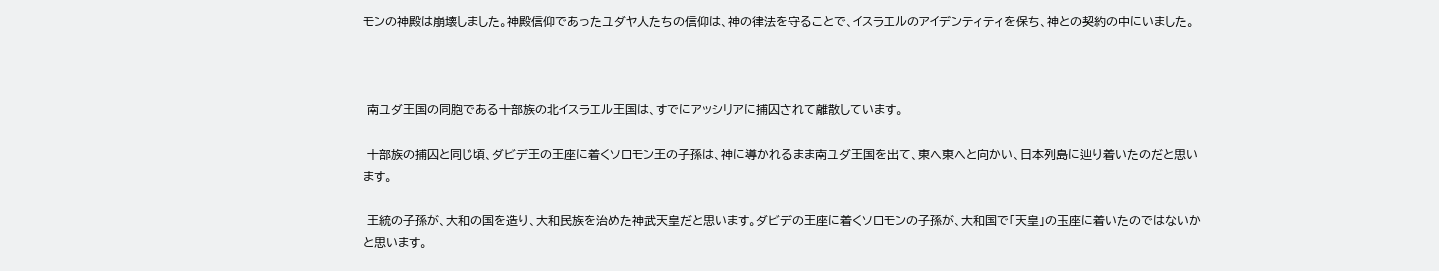モンの神殿は崩壊しました。神殿信仰であったユダヤ人たちの信仰は、神の律法を守ることで、イスラエルのアイデンティティを保ち、神との契約の中にいました。



 南ユダ王国の同胞である十部族の北イスラエル王国は、すでにアッシリアに捕囚されて離散しています。

 十部族の捕囚と同じ頃、ダビデ王の王座に着くソロモン王の子孫は、神に導かれるまま南ユダ王国を出て、東へ東へと向かい、日本列島に辿り着いたのだと思います。

 王統の子孫が、大和の国を造り、大和民族を治めた神武天皇だと思います。ダビデの王座に着くソロモンの子孫が、大和国で「天皇」の玉座に着いたのではないかと思います。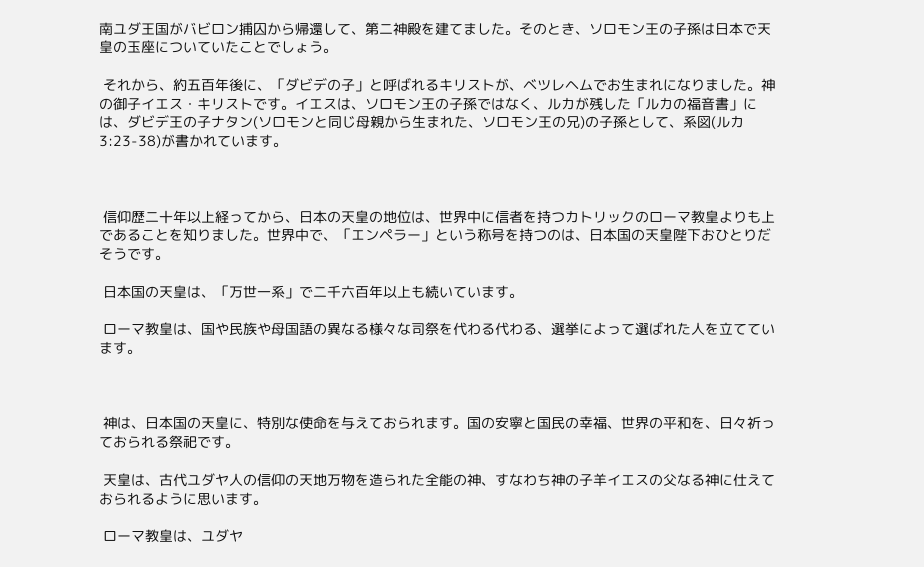南ユダ王国がバビロン捕囚から帰還して、第二神殿を建てました。そのとき、ソロモン王の子孫は日本で天皇の玉座についていたことでしょう。

 それから、約五百年後に、「ダビデの子」と呼ばれるキリストが、ベツレヘムでお生まれになりました。神の御子イエス・キリストです。イエスは、ソロモン王の子孫ではなく、ルカが残した「ルカの福音書」には、ダビデ王の子ナタン(ソロモンと同じ母親から生まれた、ソロモン王の兄)の子孫として、系図(ルカ3:23-38)が書かれています。



 信仰歴二十年以上経ってから、日本の天皇の地位は、世界中に信者を持つカトリックのローマ教皇よりも上であることを知りました。世界中で、「エンペラー」という称号を持つのは、日本国の天皇陛下おひとりだそうです。

 日本国の天皇は、「万世一系」で二千六百年以上も続いています。

 ローマ教皇は、国や民族や母国語の異なる様々な司祭を代わる代わる、選挙によって選ばれた人を立てています。



 神は、日本国の天皇に、特別な使命を与えておられます。国の安寧と国民の幸福、世界の平和を、日々祈っておられる祭祀です。

 天皇は、古代ユダヤ人の信仰の天地万物を造られた全能の神、すなわち神の子羊イエスの父なる神に仕えておられるように思います。

 ローマ教皇は、ユダヤ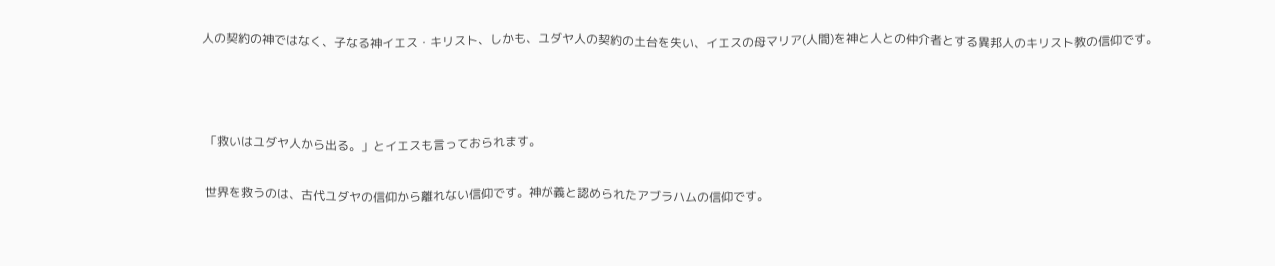人の契約の神ではなく、子なる神イエス・キリスト、しかも、ユダヤ人の契約の土台を失い、イエスの母マリア(人間)を神と人との仲介者とする異邦人のキリスト教の信仰です。



 「救いはユダヤ人から出る。」とイエスも言っておられます。

 世界を救うのは、古代ユダヤの信仰から離れない信仰です。神が義と認められたアブラハムの信仰です。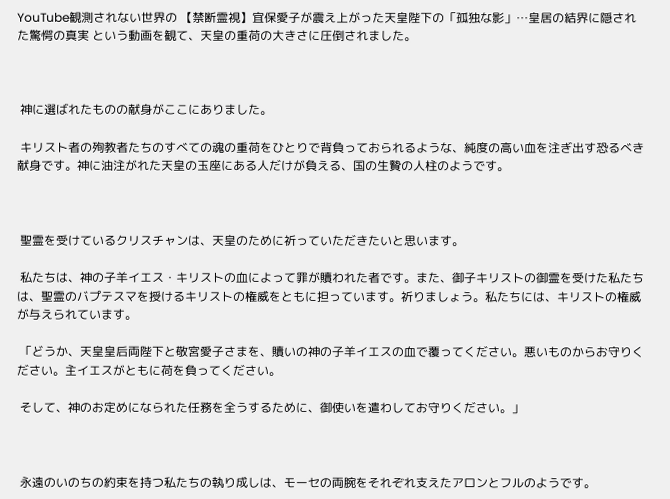YouTube観測されない世界の 【禁断霊視】宜保愛子が震え上がった天皇陛下の「孤独な影」…皇居の結界に隠された驚愕の真実 という動画を観て、天皇の重荷の大きさに圧倒されました。



 神に選ばれたものの献身がここにありました。

 キリスト者の殉教者たちのすべての魂の重荷をひとりで背負っておられるような、純度の高い血を注ぎ出す恐るべき献身です。神に油注がれた天皇の玉座にある人だけが負える、国の生贄の人柱のようです。



 聖霊を受けているクリスチャンは、天皇のために祈っていただきたいと思います。

 私たちは、神の子羊イエス・キリストの血によって罪が贖われた者です。また、御子キリストの御霊を受けた私たちは、聖霊のバプテスマを授けるキリストの権威をともに担っています。祈りましょう。私たちには、キリストの権威が与えられています。

 「どうか、天皇皇后両陛下と敬宮愛子さまを、贖いの神の子羊イエスの血で覆ってください。悪いものからお守りください。主イエスがともに荷を負ってください。

 そして、神のお定めになられた任務を全うするために、御使いを遣わしてお守りください。」



 永遠のいのちの約束を持つ私たちの執り成しは、モーセの両腕をそれぞれ支えたアロンとフルのようです。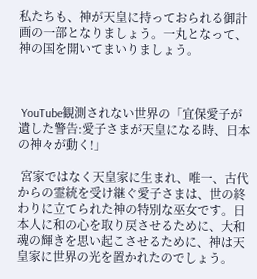私たちも、神が天皇に持っておられる御計画の一部となりましょう。一丸となって、神の国を開いてまいりましょう。



 YouTube観測されない世界の「宜保愛子が遺した警告:愛子さまが天皇になる時、日本の神々が動く!」

 宮家ではなく天皇家に生まれ、唯一、古代からの霊統を受け継ぐ愛子さまは、世の終わりに立てられた神の特別な巫女です。日本人に和の心を取り戻させるために、大和魂の輝きを思い起こさせるために、神は天皇家に世界の光を置かれたのでしょう。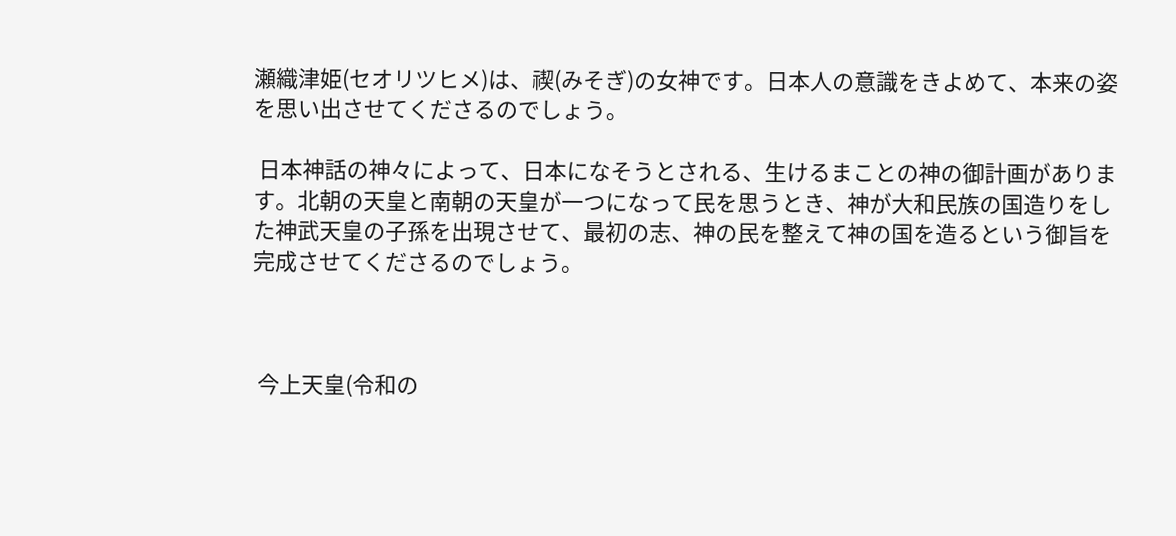瀬織津姫(セオリツヒメ)は、禊(みそぎ)の女神です。日本人の意識をきよめて、本来の姿を思い出させてくださるのでしょう。

 日本神話の神々によって、日本になそうとされる、生けるまことの神の御計画があります。北朝の天皇と南朝の天皇が一つになって民を思うとき、神が大和民族の国造りをした神武天皇の子孫を出現させて、最初の志、神の民を整えて神の国を造るという御旨を完成させてくださるのでしょう。



 今上天皇(令和の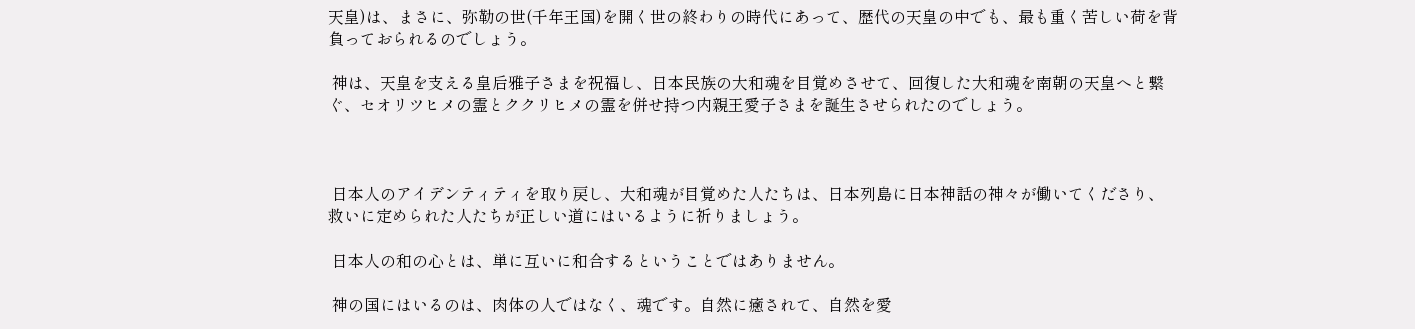天皇)は、まさに、弥勒の世(千年王国)を開く世の終わりの時代にあって、歴代の天皇の中でも、最も重く苦しい荷を背負っておられるのでしょう。

 神は、天皇を支える皇后雅子さまを祝福し、日本民族の大和魂を目覚めさせて、回復した大和魂を南朝の天皇へと繋ぐ、セオリツヒメの霊とククリヒメの霊を併せ持つ内親王愛子さまを誕生させられたのでしょう。



 日本人のアイデンティティを取り戻し、大和魂が目覚めた人たちは、日本列島に日本神話の神々が働いてくださり、救いに定められた人たちが正しい道にはいるように祈りましょう。

 日本人の和の心とは、単に互いに和合するということではありません。

 神の国にはいるのは、肉体の人ではなく、魂です。自然に癒されて、自然を愛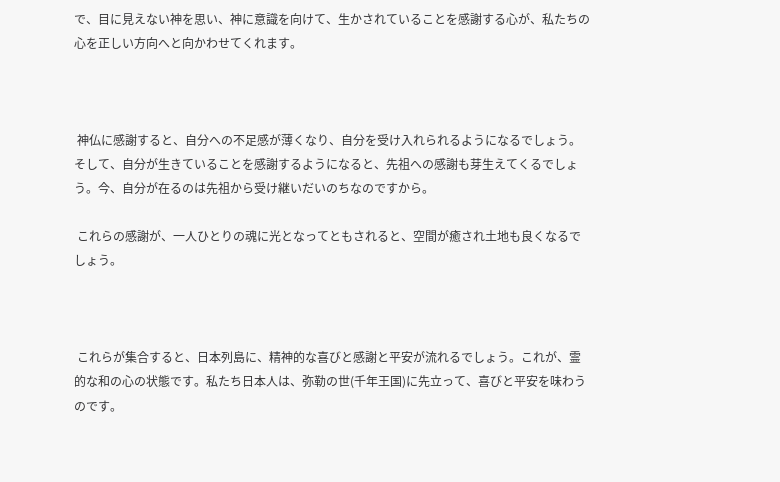で、目に見えない神を思い、神に意識を向けて、生かされていることを感謝する心が、私たちの心を正しい方向へと向かわせてくれます。



 神仏に感謝すると、自分への不足感が薄くなり、自分を受け入れられるようになるでしょう。そして、自分が生きていることを感謝するようになると、先祖への感謝も芽生えてくるでしょう。今、自分が在るのは先祖から受け継いだいのちなのですから。

 これらの感謝が、一人ひとりの魂に光となってともされると、空間が癒され土地も良くなるでしょう。



 これらが集合すると、日本列島に、精神的な喜びと感謝と平安が流れるでしょう。これが、霊的な和の心の状態です。私たち日本人は、弥勒の世(千年王国)に先立って、喜びと平安を味わうのです。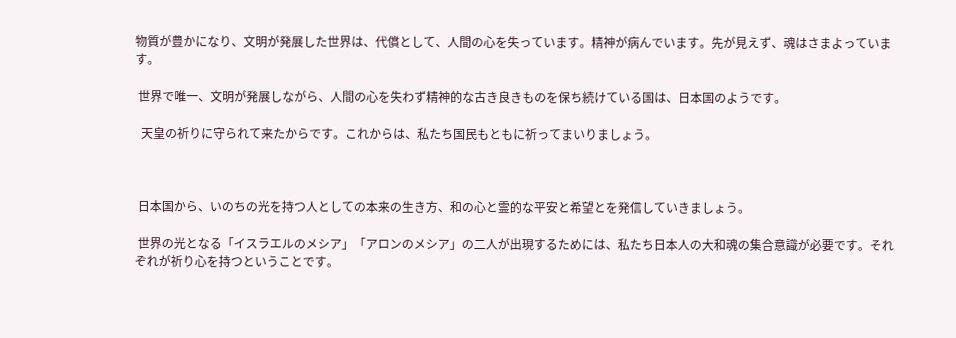物質が豊かになり、文明が発展した世界は、代償として、人間の心を失っています。精神が病んでいます。先が見えず、魂はさまよっています。

 世界で唯一、文明が発展しながら、人間の心を失わず精神的な古き良きものを保ち続けている国は、日本国のようです。

  天皇の祈りに守られて来たからです。これからは、私たち国民もともに祈ってまいりましょう。



 日本国から、いのちの光を持つ人としての本来の生き方、和の心と霊的な平安と希望とを発信していきましょう。

 世界の光となる「イスラエルのメシア」「アロンのメシア」の二人が出現するためには、私たち日本人の大和魂の集合意識が必要です。それぞれが祈り心を持つということです。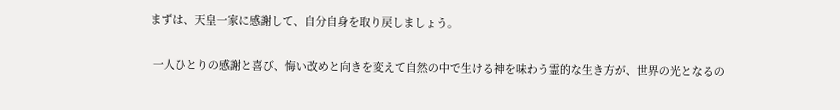まずは、天皇一家に感謝して、自分自身を取り戻しましょう。

 一人ひとりの感謝と喜び、悔い改めと向きを変えて自然の中で生ける神を味わう霊的な生き方が、世界の光となるの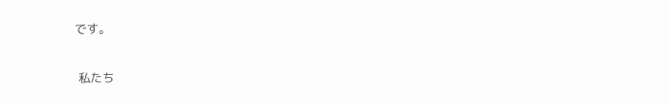です。

 私たち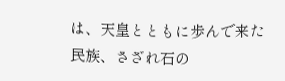は、天皇とともに歩んで来た民族、さざれ石の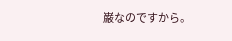巌なのですから。